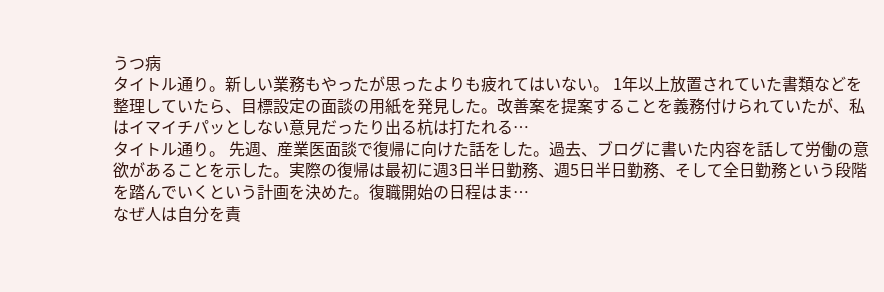うつ病
タイトル通り。新しい業務もやったが思ったよりも疲れてはいない。 1年以上放置されていた書類などを整理していたら、目標設定の面談の用紙を発見した。改善案を提案することを義務付けられていたが、私はイマイチパッとしない意見だったり出る杭は打たれる…
タイトル通り。 先週、産業医面談で復帰に向けた話をした。過去、ブログに書いた内容を話して労働の意欲があることを示した。実際の復帰は最初に週3日半日勤務、週5日半日勤務、そして全日勤務という段階を踏んでいくという計画を決めた。復職開始の日程はま…
なぜ人は自分を責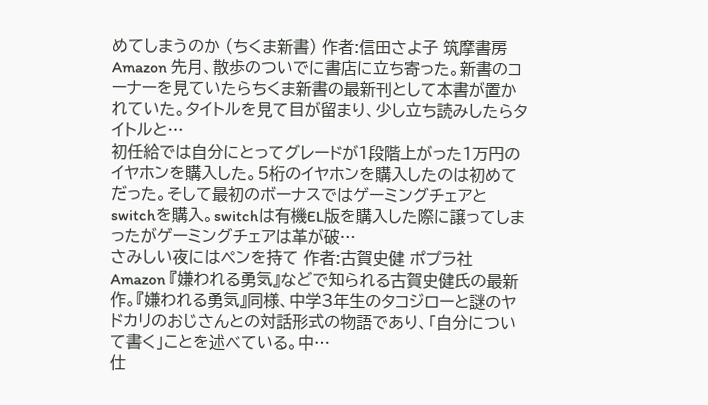めてしまうのか (ちくま新書) 作者:信田さよ子 筑摩書房 Amazon 先月、散歩のついでに書店に立ち寄った。新書のコーナーを見ていたらちくま新書の最新刊として本書が置かれていた。タイトルを見て目が留まり、少し立ち読みしたらタイトルと…
初任給では自分にとってグレードが1段階上がった1万円のイヤホンを購入した。5桁のイヤホンを購入したのは初めてだった。そして最初のボーナスではゲーミングチェアとswitchを購入。switchは有機EL版を購入した際に譲ってしまったがゲーミングチェアは革が破…
さみしい夜にはペンを持て 作者:古賀史健 ポプラ社 Amazon 『嫌われる勇気』などで知られる古賀史健氏の最新作。『嫌われる勇気』同様、中学3年生のタコジローと謎のヤドカリのおじさんとの対話形式の物語であり、「自分について書く」ことを述べている。中…
仕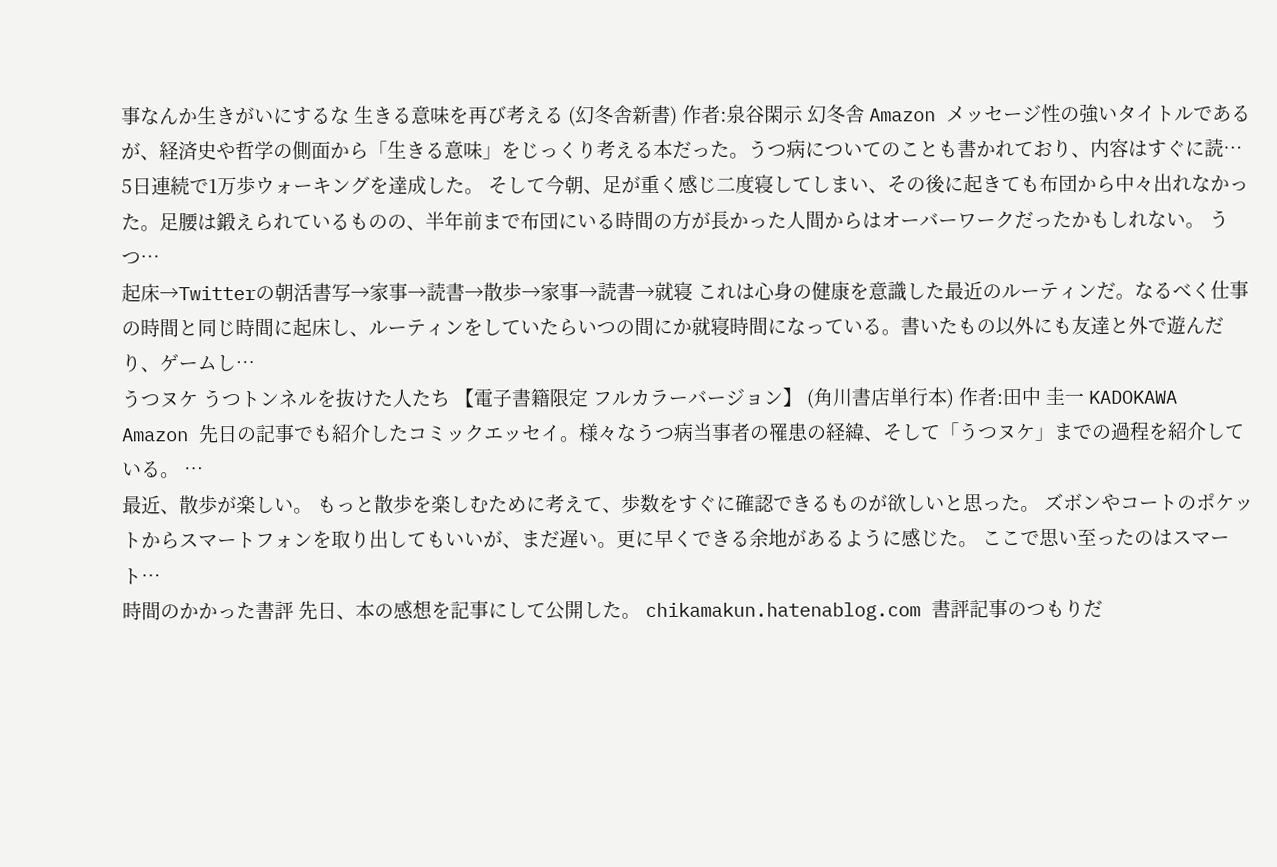事なんか生きがいにするな 生きる意味を再び考える (幻冬舎新書) 作者:泉谷閑示 幻冬舎 Amazon メッセージ性の強いタイトルであるが、経済史や哲学の側面から「生きる意味」をじっくり考える本だった。うつ病についてのことも書かれており、内容はすぐに読…
5日連続で1万歩ウォーキングを達成した。 そして今朝、足が重く感じ二度寝してしまい、その後に起きても布団から中々出れなかった。足腰は鍛えられているものの、半年前まで布団にいる時間の方が長かった人間からはオーバーワークだったかもしれない。 うつ…
起床→Twitterの朝活書写→家事→読書→散歩→家事→読書→就寝 これは心身の健康を意識した最近のルーティンだ。なるべく仕事の時間と同じ時間に起床し、ルーティンをしていたらいつの間にか就寝時間になっている。書いたもの以外にも友達と外で遊んだり、ゲームし…
うつヌケ うつトンネルを抜けた人たち 【電子書籍限定 フルカラーバージョン】 (角川書店単行本) 作者:田中 圭一 KADOKAWA Amazon 先日の記事でも紹介したコミックエッセイ。様々なうつ病当事者の罹患の経緯、そして「うつヌケ」までの過程を紹介している。 …
最近、散歩が楽しい。 もっと散歩を楽しむために考えて、歩数をすぐに確認できるものが欲しいと思った。 ズボンやコートのポケットからスマートフォンを取り出してもいいが、まだ遅い。更に早くできる余地があるように感じた。 ここで思い至ったのはスマート…
時間のかかった書評 先日、本の感想を記事にして公開した。 chikamakun.hatenablog.com 書評記事のつもりだ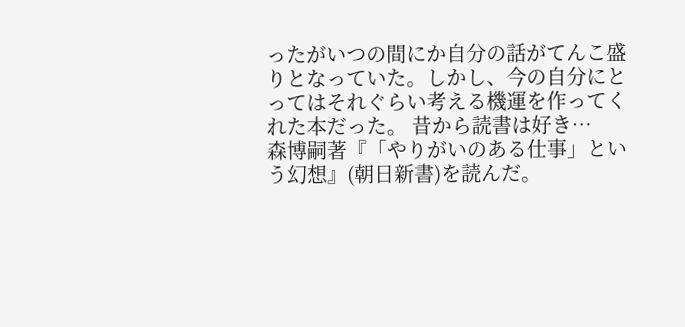ったがいつの間にか自分の話がてんこ盛りとなっていた。しかし、今の自分にとってはそれぐらい考える機運を作ってくれた本だった。 昔から読書は好き…
森博嗣著『「やりがいのある仕事」という幻想』(朝日新書)を読んだ。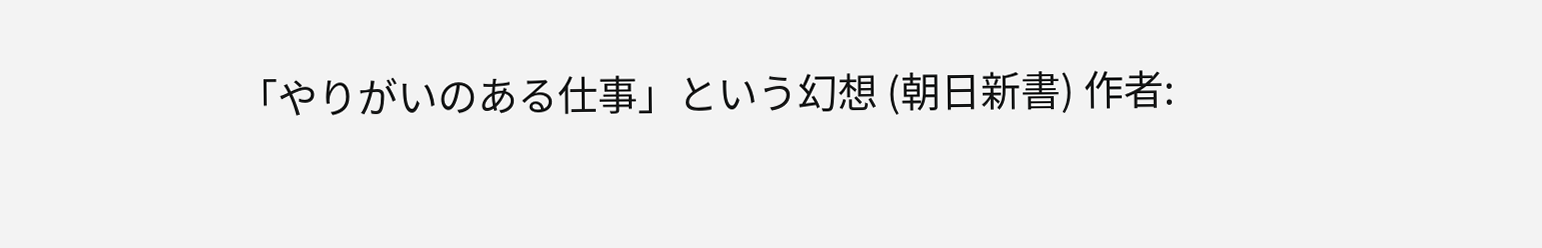「やりがいのある仕事」という幻想 (朝日新書) 作者: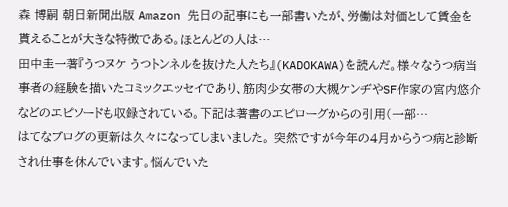森 博嗣 朝日新聞出版 Amazon 先日の記事にも一部書いたが、労働は対価として賃金を貰えることが大きな特徴である。ほとんどの人は…
田中圭一著『うつヌケ うつトンネルを抜けた人たち』(KADOKAWA)を読んだ。様々なうつ病当事者の経験を描いたコミックエッセイであり、筋肉少女帯の大槻ケンヂやSF作家の宮内悠介などのエピソードも収録されている。下記は著書のエピローグからの引用(一部…
はてなブログの更新は久々になってしまいました。 突然ですが今年の4月からうつ病と診断され仕事を休んでいます。悩んでいた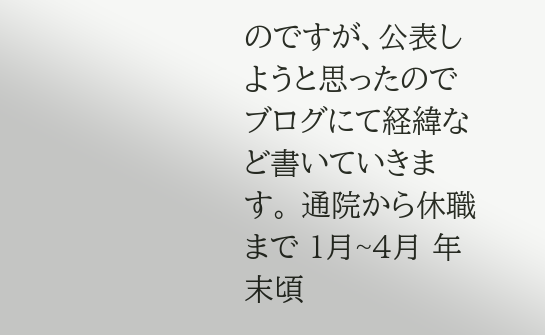のですが、公表しようと思ったのでブログにて経緯など書いていきます。 通院から休職まで 1月~4月 年末頃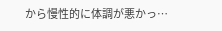から慢性的に体調が悪かっ…